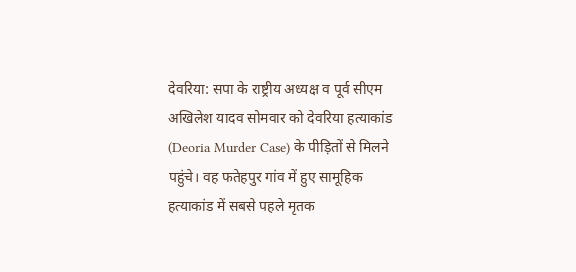देवरिया: सपा के राष्ट्रीय अध्यक्ष व पूर्व सीएम अखिलेश यादव सोमवार को देवरिया हत्याकांड (Deoria Murder Case) के पीड़ितों से मिलने पहुंचे। वह फतेहपुर गांव में हुए सामूहिक हत्याकांड में सबसे पहले मृतक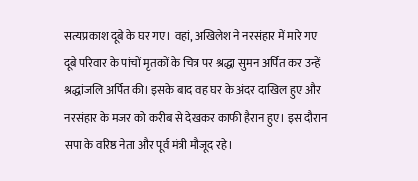सत्यप्रकाश दूबे के घर गए। वहां, अखिलेश ने नरसंहार में मारे गए दूबे परिवार के पांचों मृतकों के चित्र पर श्रद्धा सुमन अर्पित कर उन्हें श्रद्धांजलि अर्पित की। इसके बाद वह घर के अंदर दाखिल हुए और नरसंहार के मजर को करीब से देखकर काफी हैरान हुए। इस दौरान सपा के वरिष्ठ नेता और पूर्व मंत्री मौजूद रहे।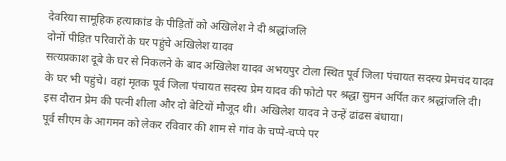देवरिया सामूहिक हत्याकांड के पीड़ितों को अखिलेश ने दी श्रद्धांजलि
दोनों पीड़ित परिवारों के घर पहुंचे अखिलेश यादव
सत्यप्रकाश दूबे के घर से निकलने के बाद अखिलेश यादव अभयपुर टोला स्थित पूर्व जिला पंचायत सदस्य प्रेमचंद यादव के घर भी पहुंचे। वहां मृतक पूर्व जिला पंचायत सदस्य प्रेम यादव की फोटो पर श्रद्धा सुमन अर्पित कर श्रद्धांजलि दी। इस दौरान प्रेम की पत्नी शीला और दो बेटियों मौजूद थी। अखिलेश यादव ने उन्हें ढांढस बंधाया।
पूर्व सीएम के आगमन को लेकर रविवार की शाम से गांव के चप्पे-चप्पे पर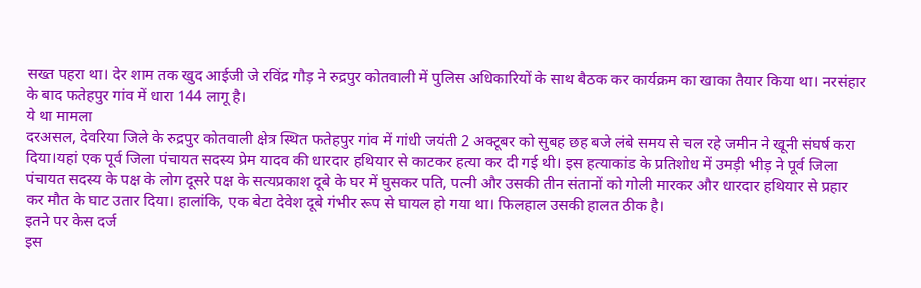सख्त पहरा था। देर शाम तक खुद आईजी जे रविंद्र गौड़ ने रुद्रपुर कोतवाली में पुलिस अधिकारियों के साथ बैठक कर कार्यक्रम का खाका तैयार किया था। नरसंहार के बाद फतेहपुर गांव में धारा 144 लागू है।
ये था मामला
दरअसल, देवरिया जिले के रुद्रपुर कोतवाली क्षेत्र स्थित फतेहपुर गांव में गांधी जयंती 2 अक्टूबर को सुबह छह बजे लंबे समय से चल रहे जमीन ने खूनी संघर्ष करा दिया।यहां एक पूर्व जिला पंचायत सदस्य प्रेम यादव की धारदार हथियार से काटकर हत्या कर दी गई थी। इस हत्याकांड के प्रतिशोध में उमड़ी भीड़ ने पूर्व जिला पंचायत सदस्य के पक्ष के लोग दूसरे पक्ष के सत्यप्रकाश दूबे के घर में घुसकर पति, पत्नी और उसकी तीन संतानों को गोली मारकर और धारदार हथियार से प्रहार कर मौत के घाट उतार दिया। हालांकि, एक बेटा देवेश दूबे गंभीर रूप से घायल हो गया था। फिलहाल उसकी हालत ठीक है।
इतने पर केस दर्ज
इस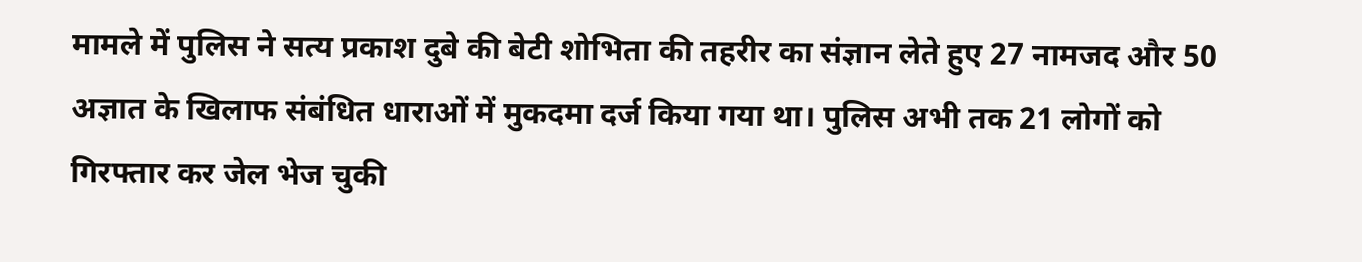मामले में पुलिस ने सत्य प्रकाश दुबे की बेटी शोभिता की तहरीर का संज्ञान लेते हुए 27 नामजद और 50 अज्ञात के खिलाफ संबंधित धाराओं में मुकदमा दर्ज किया गया था। पुलिस अभी तक 21 लोगों को गिरफ्तार कर जेल भेज चुकी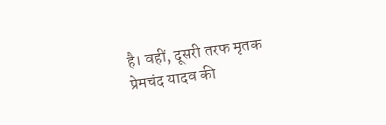है। वहीं, दूसरी तरफ मृतक प्रेमचंद यादव की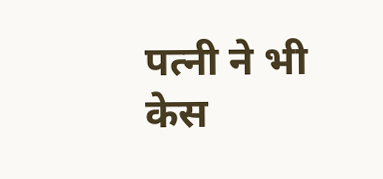पत्नी ने भी केस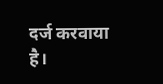दर्ज करवाया है।